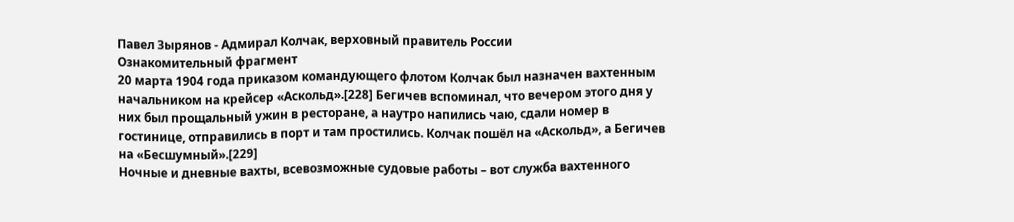Павел Зырянов - Адмирал Колчак, верховный правитель России
Ознакомительный фрагмент
20 марта 1904 года приказом командующего флотом Колчак был назначен вахтенным начальником на крейсер «Аскольд».[228] Бегичев вспоминал, что вечером этого дня у них был прощальный ужин в ресторане, а наутро напились чаю, сдали номер в гостинице, отправились в порт и там простились. Колчак пошёл на «Аскольд», а Бегичев на «Бесшумный».[229]
Ночные и дневные вахты, всевозможные судовые работы – вот служба вахтенного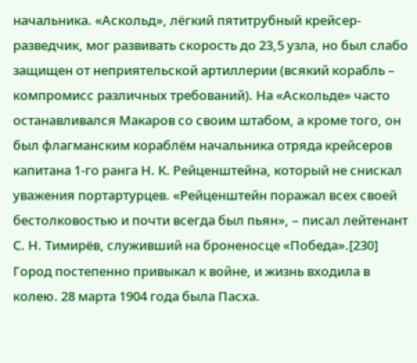начальника. «Аскольд», лёгкий пятитрубный крейсер-разведчик, мог развивать скорость до 23,5 узла, но был слабо защищен от неприятельской артиллерии (всякий корабль – компромисс различных требований). На «Аскольде» часто останавливался Макаров со своим штабом, а кроме того, он был флагманским кораблём начальника отряда крейсеров капитана 1-го ранга Н. К. Рейценштейна, который не снискал уважения портартурцев. «Рейценштейн поражал всех своей бестолковостью и почти всегда был пьян», – писал лейтенант С. Н. Тимирёв, служивший на броненосце «Победа».[230]
Город постепенно привыкал к войне, и жизнь входила в колею. 28 марта 1904 года была Пасха.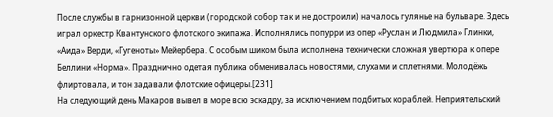После службы в гарнизонной церкви (городской собор так и не достроили) началось гулянье на бульваре. Здесь играл оркестр Квантунского флотского экипажа. Исполнялись попурри из опер «Руслан и Людмила» Глинки, «Аида» Верди, «Гугеноты» Мейербера. С особым шиком была исполнена технически сложная увертюра к опере Беллини «Норма». Празднично одетая публика обменивалась новостями, слухами и сплетнями. Молодёжь флиртовала, и тон задавали флотские офицеры.[231]
На следующий день Макаров вывел в море всю эскадру, за исключением подбитых кораблей. Неприятельский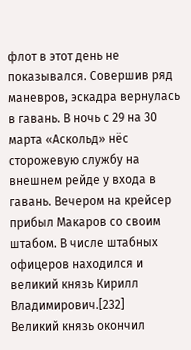флот в этот день не показывался. Совершив ряд маневров, эскадра вернулась в гавань. В ночь с 29 на 30 марта «Аскольд» нёс сторожевую службу на внешнем рейде у входа в гавань. Вечером на крейсер прибыл Макаров со своим штабом. В числе штабных офицеров находился и великий князь Кирилл Владимирович.[232]
Великий князь окончил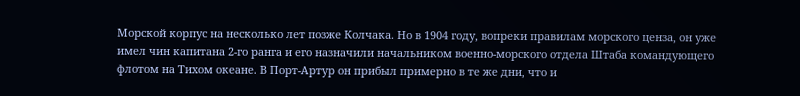Морской корпус на несколько лет позже Колчака. Но в 1904 году, вопреки правилам морского ценза, он уже имел чин капитана 2-го ранга и его назначили начальником военно-морского отдела Штаба командующего флотом на Тихом океане. В Порт-Артур он прибыл примерно в те же дни, что и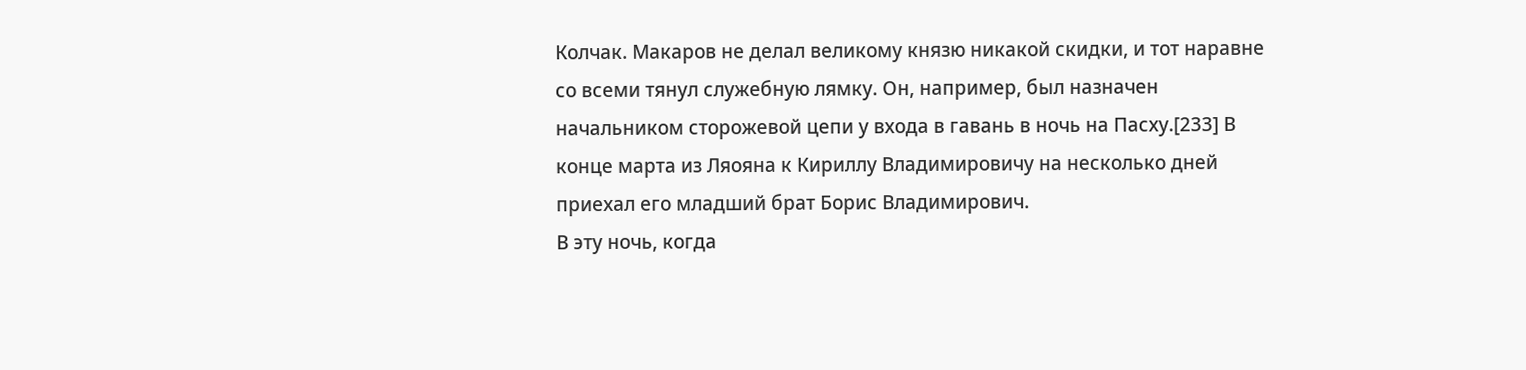Колчак. Макаров не делал великому князю никакой скидки, и тот наравне со всеми тянул служебную лямку. Он, например, был назначен начальником сторожевой цепи у входа в гавань в ночь на Пасху.[233] В конце марта из Ляояна к Кириллу Владимировичу на несколько дней приехал его младший брат Борис Владимирович.
В эту ночь, когда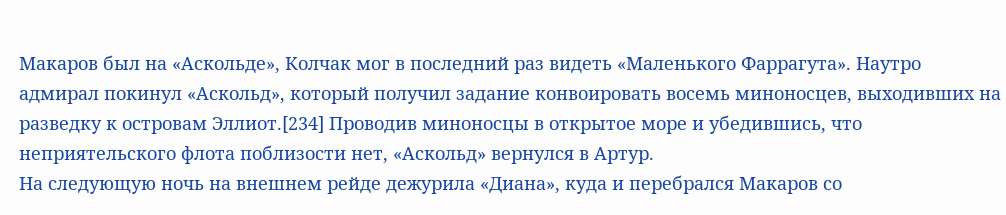Макаров был на «Аскольде», Колчак мог в последний раз видеть «Маленького Фаррагута». Наутро адмирал покинул «Аскольд», который получил задание конвоировать восемь миноносцев, выходивших на разведку к островам Эллиот.[234] Проводив миноносцы в открытое море и убедившись, что неприятельского флота поблизости нет, «Аскольд» вернулся в Артур.
На следующую ночь на внешнем рейде дежурила «Диана», куда и перебрался Макаров со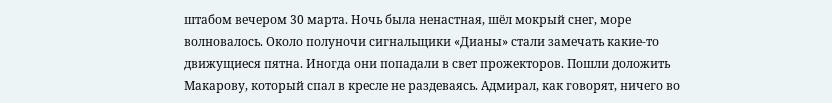штабом вечером 30 марта. Ночь была ненастная, шёл мокрый снег, море волновалось. Около полуночи сигнальщики «Дианы» стали замечать какие-то движущиеся пятна. Иногда они попадали в свет прожекторов. Пошли доложить Макарову, который спал в кресле не раздеваясь. Адмирал, как говорят, ничего во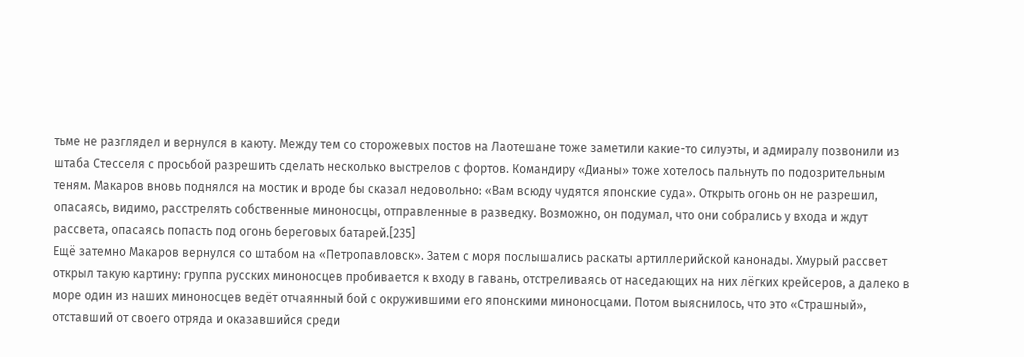тьме не разглядел и вернулся в каюту. Между тем со сторожевых постов на Лаотешане тоже заметили какие-то силуэты, и адмиралу позвонили из штаба Стесселя с просьбой разрешить сделать несколько выстрелов с фортов. Командиру «Дианы» тоже хотелось пальнуть по подозрительным теням. Макаров вновь поднялся на мостик и вроде бы сказал недовольно: «Вам всюду чудятся японские суда». Открыть огонь он не разрешил, опасаясь, видимо, расстрелять собственные миноносцы, отправленные в разведку. Возможно, он подумал, что они собрались у входа и ждут рассвета, опасаясь попасть под огонь береговых батарей.[235]
Ещё затемно Макаров вернулся со штабом на «Петропавловск». Затем с моря послышались раскаты артиллерийской канонады. Хмурый рассвет открыл такую картину: группа русских миноносцев пробивается к входу в гавань, отстреливаясь от наседающих на них лёгких крейсеров, а далеко в море один из наших миноносцев ведёт отчаянный бой с окружившими его японскими миноносцами. Потом выяснилось, что это «Страшный», отставший от своего отряда и оказавшийся среди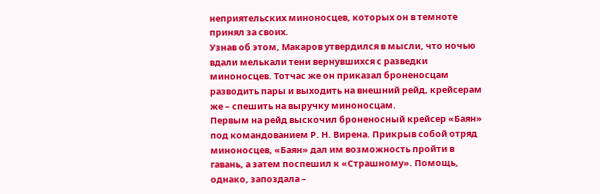неприятельских миноносцев, которых он в темноте принял за своих.
Узнав об этом, Макаров утвердился в мысли, что ночью вдали мелькали тени вернувшихся с разведки миноносцев. Тотчас же он приказал броненосцам разводить пары и выходить на внешний рейд, крейсерам же – спешить на выручку миноносцам.
Первым на рейд выскочил броненосный крейсер «Баян» под командованием Р. Н. Вирена. Прикрыв собой отряд миноносцев, «Баян» дал им возможность пройти в гавань, а затем поспешил к «Страшному». Помощь, однако, запоздала –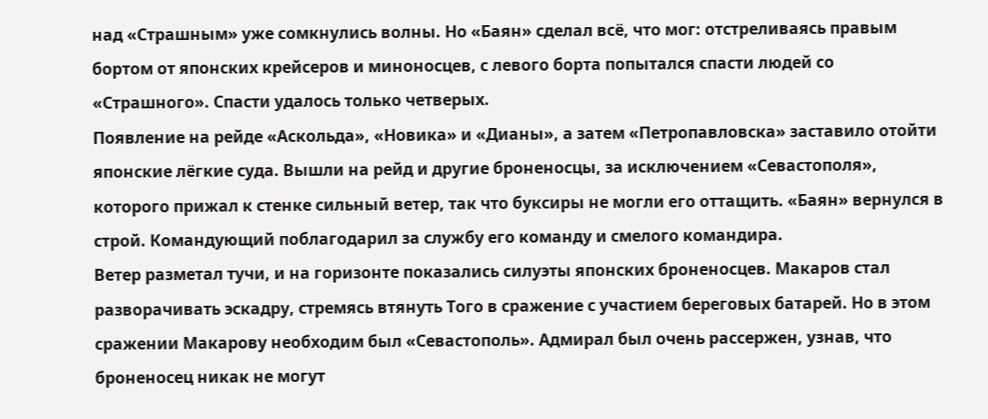над «Страшным» уже сомкнулись волны. Но «Баян» сделал всё, что мог: отстреливаясь правым бортом от японских крейсеров и миноносцев, с левого борта попытался спасти людей со «Страшного». Спасти удалось только четверых.
Появление на рейде «Аскольда», «Новика» и «Дианы», а затем «Петропавловска» заставило отойти японские лёгкие суда. Вышли на рейд и другие броненосцы, за исключением «Севастополя», которого прижал к стенке сильный ветер, так что буксиры не могли его оттащить. «Баян» вернулся в строй. Командующий поблагодарил за службу его команду и смелого командира.
Ветер разметал тучи, и на горизонте показались силуэты японских броненосцев. Макаров стал разворачивать эскадру, стремясь втянуть Того в сражение с участием береговых батарей. Но в этом сражении Макарову необходим был «Севастополь». Адмирал был очень рассержен, узнав, что броненосец никак не могут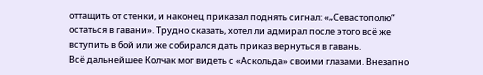оттащить от стенки, и наконец приказал поднять сигнал: «„Севастополю“ остаться в гавани». Трудно сказать, хотел ли адмирал после этого всё же вступить в бой или же собирался дать приказ вернуться в гавань.
Всё дальнейшее Колчак мог видеть с «Аскольда» своими глазами. Внезапно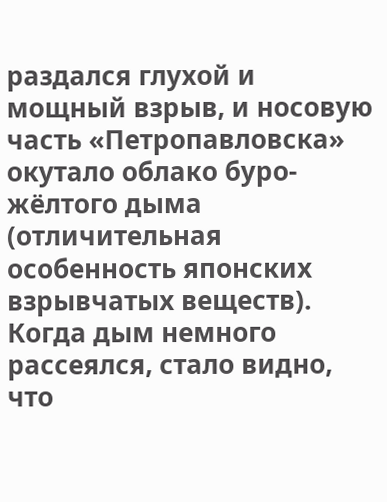раздался глухой и мощный взрыв, и носовую часть «Петропавловска» окутало облако буро-жёлтого дыма (отличительная особенность японских взрывчатых веществ). Когда дым немного рассеялся, стало видно, что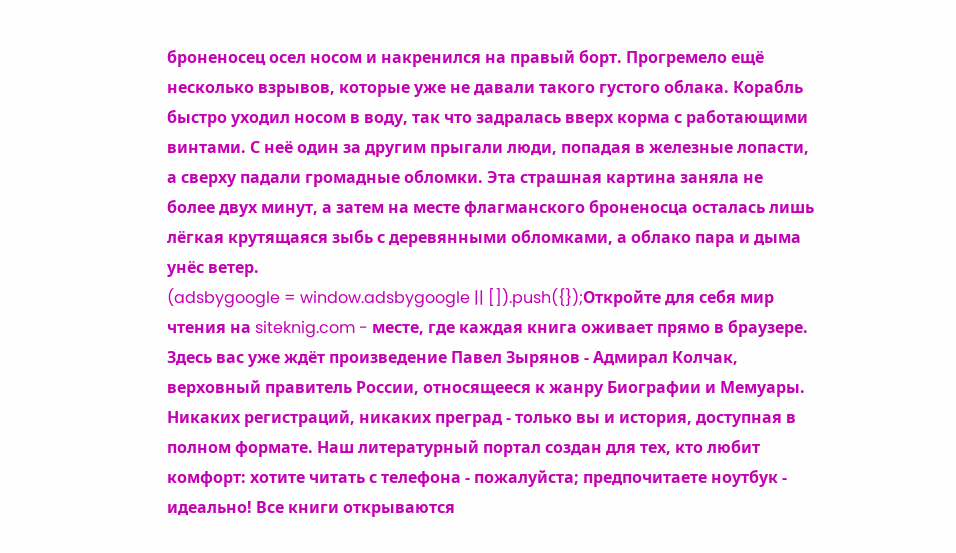броненосец осел носом и накренился на правый борт. Прогремело ещё несколько взрывов, которые уже не давали такого густого облака. Корабль быстро уходил носом в воду, так что задралась вверх корма с работающими винтами. С неё один за другим прыгали люди, попадая в железные лопасти, а сверху падали громадные обломки. Эта страшная картина заняла не более двух минут, а затем на месте флагманского броненосца осталась лишь лёгкая крутящаяся зыбь с деревянными обломками, а облако пара и дыма унёс ветер.
(adsbygoogle = window.adsbygoogle || []).push({});Откройте для себя мир чтения на siteknig.com - месте, где каждая книга оживает прямо в браузере. Здесь вас уже ждёт произведение Павел Зырянов - Адмирал Колчак, верховный правитель России, относящееся к жанру Биографии и Мемуары. Никаких регистраций, никаких преград - только вы и история, доступная в полном формате. Наш литературный портал создан для тех, кто любит комфорт: хотите читать с телефона - пожалуйста; предпочитаете ноутбук - идеально! Все книги открываются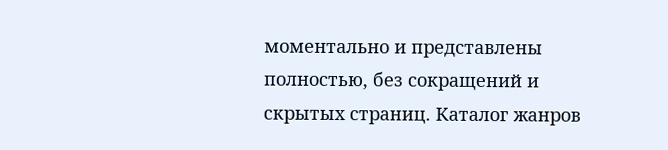моментально и представлены полностью, без сокращений и скрытых страниц. Каталог жанров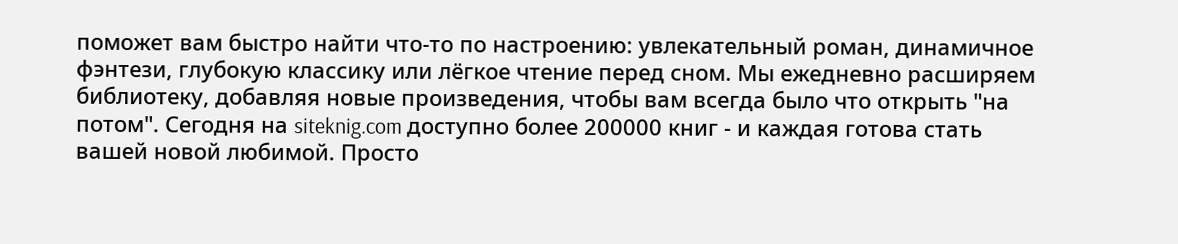поможет вам быстро найти что-то по настроению: увлекательный роман, динамичное фэнтези, глубокую классику или лёгкое чтение перед сном. Мы ежедневно расширяем библиотеку, добавляя новые произведения, чтобы вам всегда было что открыть "на потом". Сегодня на siteknig.com доступно более 200000 книг - и каждая готова стать вашей новой любимой. Просто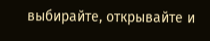выбирайте, открывайте и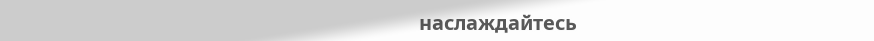наслаждайтесь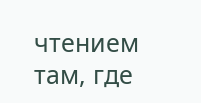чтением там, где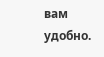вам удобно.